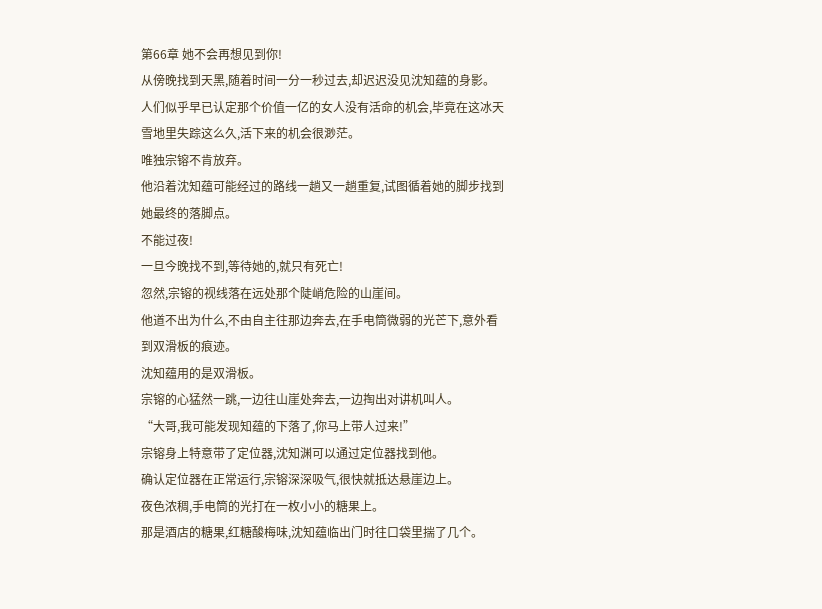第66章 她不会再想见到你!
从傍晚找到天黑,随着时间一分一秒过去,却迟迟没见沈知蕴的身影。
人们似乎早已认定那个价值一亿的女人没有活命的机会,毕竟在这冰天雪地里失踪这么久,活下来的机会很渺茫。
唯独宗镕不肯放弃。
他沿着沈知蕴可能经过的路线一趟又一趟重复,试图循着她的脚步找到她最终的落脚点。
不能过夜!
一旦今晚找不到,等待她的,就只有死亡!
忽然,宗镕的视线落在远处那个陡峭危险的山崖间。
他道不出为什么,不由自主往那边奔去,在手电筒微弱的光芒下,意外看到双滑板的痕迹。
沈知蕴用的是双滑板。
宗镕的心猛然一跳,一边往山崖处奔去,一边掏出对讲机叫人。
“大哥,我可能发现知蕴的下落了,你马上带人过来!”
宗镕身上特意带了定位器,沈知渊可以通过定位器找到他。
确认定位器在正常运行,宗镕深深吸气,很快就抵达悬崖边上。
夜色浓稠,手电筒的光打在一枚小小的糖果上。
那是酒店的糖果,红糖酸梅味,沈知蕴临出门时往口袋里揣了几个。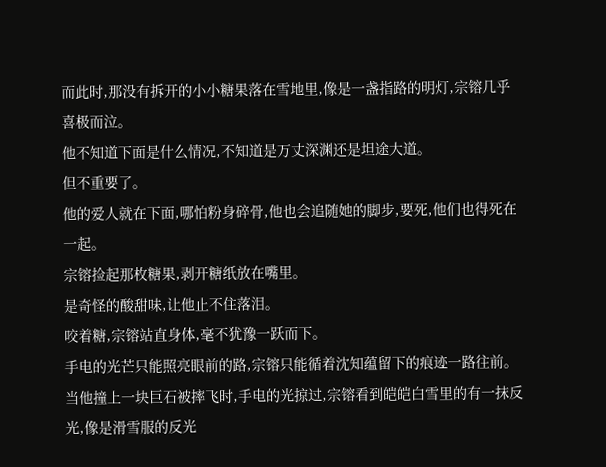而此时,那没有拆开的小小糖果落在雪地里,像是一盏指路的明灯,宗镕几乎喜极而泣。
他不知道下面是什么情况,不知道是万丈深渊还是坦途大道。
但不重要了。
他的爱人就在下面,哪怕粉身碎骨,他也会追随她的脚步,要死,他们也得死在一起。
宗镕捡起那枚糖果,剥开糖纸放在嘴里。
是奇怪的酸甜味,让他止不住落泪。
咬着糖,宗镕站直身体,毫不犹豫一跃而下。
手电的光芒只能照亮眼前的路,宗镕只能循着沈知蕴留下的痕迹一路往前。
当他撞上一块巨石被摔飞时,手电的光掠过,宗镕看到皑皑白雪里的有一抹反光,像是滑雪服的反光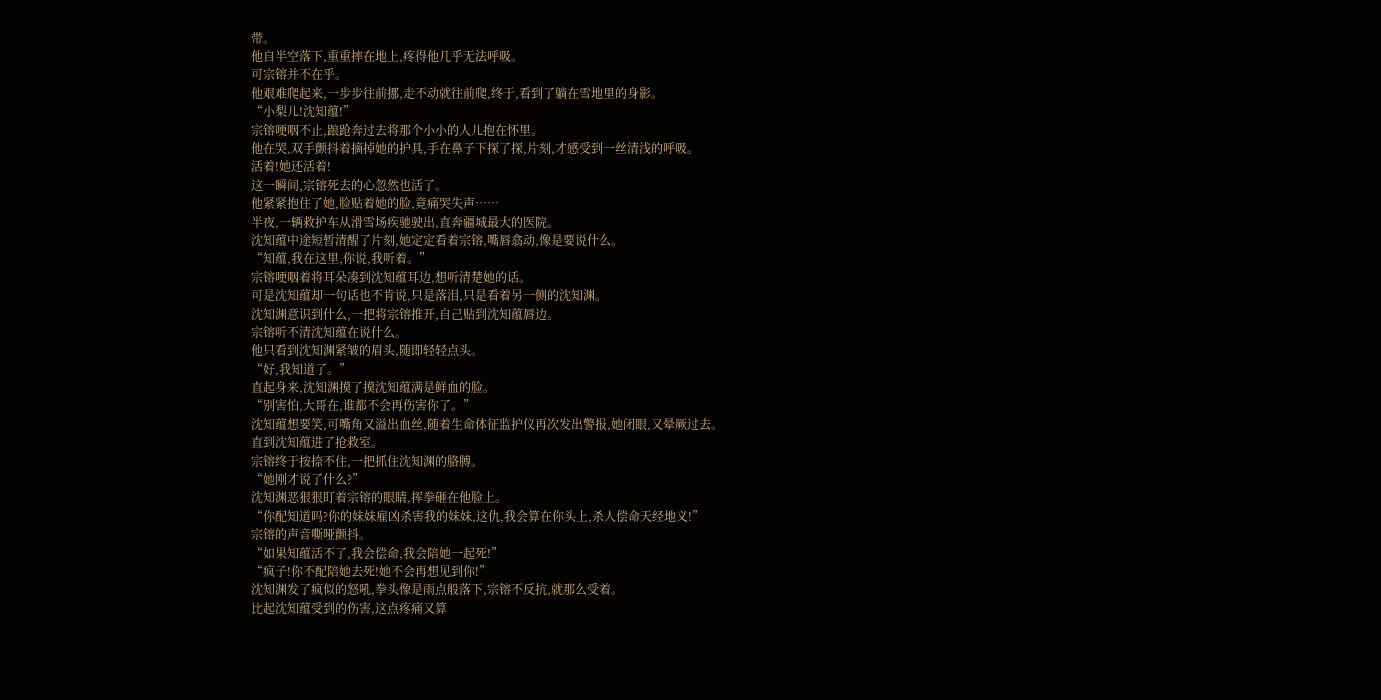带。
他自半空落下,重重摔在地上,疼得他几乎无法呼吸。
可宗镕并不在乎。
他艰难爬起来,一步步往前挪,走不动就往前爬,终于,看到了躺在雪地里的身影。
“小梨儿!沈知蕴!”
宗镕哽咽不止,踉跄奔过去将那个小小的人儿抱在怀里。
他在哭,双手颤抖着摘掉她的护具,手在鼻子下探了探,片刻,才感受到一丝清浅的呼吸。
活着!她还活着!
这一瞬间,宗镕死去的心忽然也活了。
他紧紧抱住了她,脸贴着她的脸,竟痛哭失声……
半夜,一辆救护车从滑雪场疾驰驶出,直奔疆城最大的医院。
沈知蕴中途短暂清醒了片刻,她定定看着宗镕,嘴唇翕动,像是要说什么。
“知蕴,我在这里,你说,我听着。”
宗镕哽咽着将耳朵凑到沈知蕴耳边,想听清楚她的话。
可是沈知蕴却一句话也不肯说,只是落泪,只是看着另一侧的沈知渊。
沈知渊意识到什么,一把将宗镕推开,自己贴到沈知蕴唇边。
宗镕听不清沈知蕴在说什么。
他只看到沈知渊紧皱的眉头,随即轻轻点头。
“好,我知道了。”
直起身来,沈知渊摸了摸沈知蕴满是鲜血的脸。
“别害怕,大哥在,谁都不会再伤害你了。”
沈知蕴想要笑,可嘴角又溢出血丝,随着生命体征监护仪再次发出警报,她闭眼,又晕厥过去。
直到沈知蕴进了抢救室。
宗镕终于按捺不住,一把抓住沈知渊的胳膊。
“她刚才说了什么?”
沈知渊恶狠狠盯着宗镕的眼睛,挥拳砸在他脸上。
“你配知道吗?你的妹妹雇凶杀害我的妹妹,这仇,我会算在你头上,杀人偿命天经地义!”
宗镕的声音嘶哑颤抖。
“如果知蕴活不了,我会偿命,我会陪她一起死!”
“疯子!你不配陪她去死!她不会再想见到你!”
沈知渊发了疯似的怒吼,拳头像是雨点般落下,宗镕不反抗,就那么受着。
比起沈知蕴受到的伤害,这点疼痛又算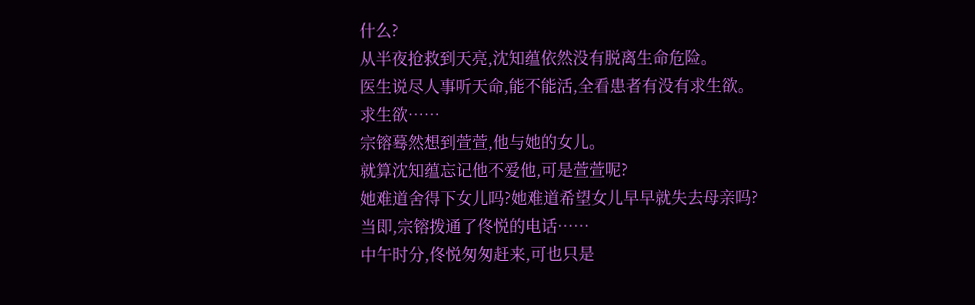什么?
从半夜抢救到天亮,沈知蕴依然没有脱离生命危险。
医生说尽人事听天命,能不能活,全看患者有没有求生欲。
求生欲……
宗镕蓦然想到萱萱,他与她的女儿。
就算沈知蕴忘记他不爱他,可是萱萱呢?
她难道舍得下女儿吗?她难道希望女儿早早就失去母亲吗?
当即,宗镕拨通了佟悦的电话……
中午时分,佟悦匆匆赶来,可也只是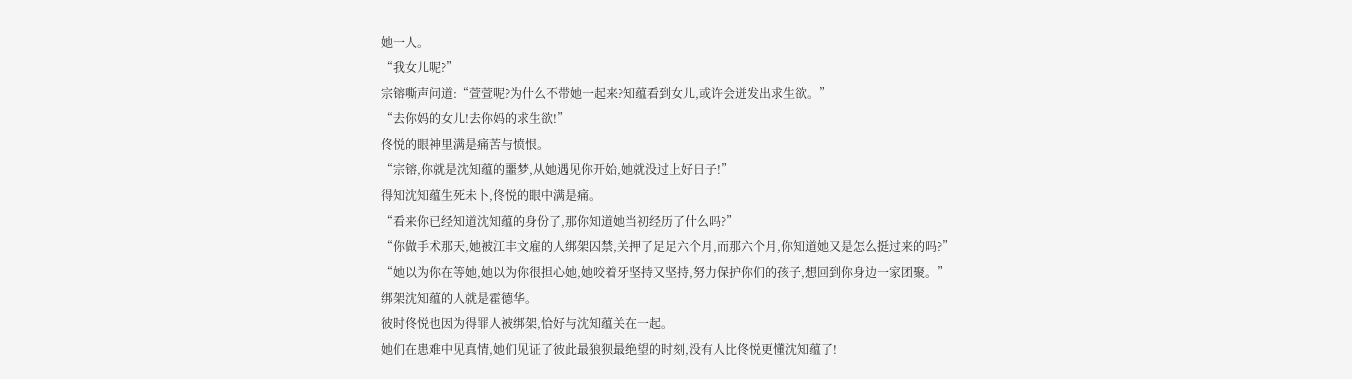她一人。
“我女儿呢?”
宗镕嘶声问道:“萱萱呢?为什么不带她一起来?知蕴看到女儿,或许会迸发出求生欲。”
“去你妈的女儿!去你妈的求生欲!”
佟悦的眼神里满是痛苦与愤恨。
“宗镕,你就是沈知蕴的噩梦,从她遇见你开始,她就没过上好日子!”
得知沈知蕴生死未卜,佟悦的眼中满是痛。
“看来你已经知道沈知蕴的身份了,那你知道她当初经历了什么吗?”
“你做手术那天,她被江丰文雇的人绑架囚禁,关押了足足六个月,而那六个月,你知道她又是怎么挺过来的吗?”
“她以为你在等她,她以为你很担心她,她咬着牙坚持又坚持,努力保护你们的孩子,想回到你身边一家团聚。”
绑架沈知蕴的人就是霍德华。
彼时佟悦也因为得罪人被绑架,恰好与沈知蕴关在一起。
她们在患难中见真情,她们见证了彼此最狼狈最绝望的时刻,没有人比佟悦更懂沈知蕴了!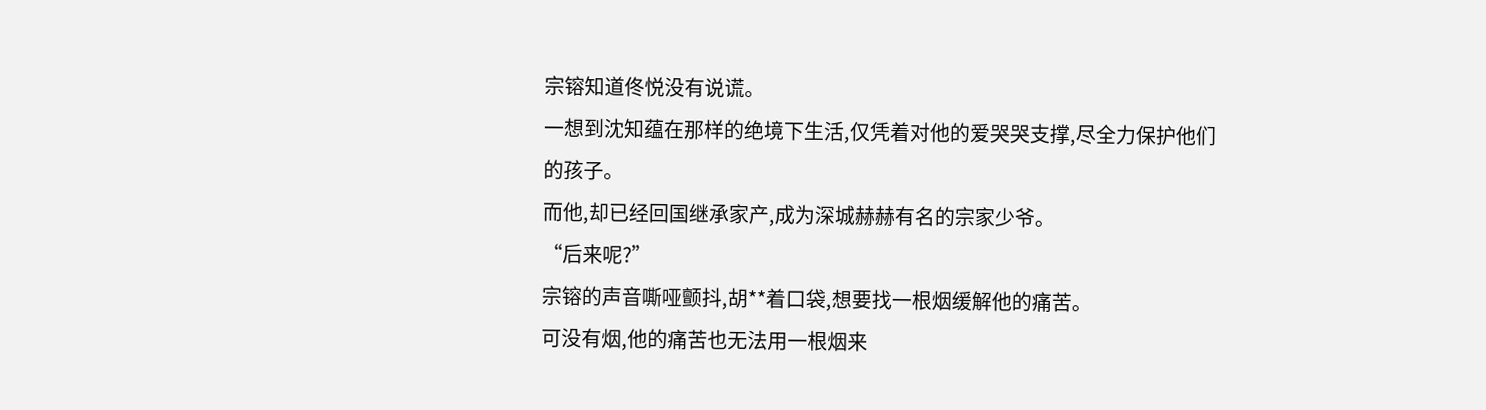宗镕知道佟悦没有说谎。
一想到沈知蕴在那样的绝境下生活,仅凭着对他的爱哭哭支撑,尽全力保护他们的孩子。
而他,却已经回国继承家产,成为深城赫赫有名的宗家少爷。
“后来呢?”
宗镕的声音嘶哑颤抖,胡**着口袋,想要找一根烟缓解他的痛苦。
可没有烟,他的痛苦也无法用一根烟来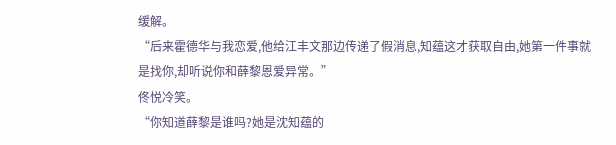缓解。
“后来霍德华与我恋爱,他给江丰文那边传递了假消息,知蕴这才获取自由,她第一件事就是找你,却听说你和薛黎恩爱异常。”
佟悦冷笑。
“你知道薛黎是谁吗?她是沈知蕴的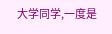大学同学,一度是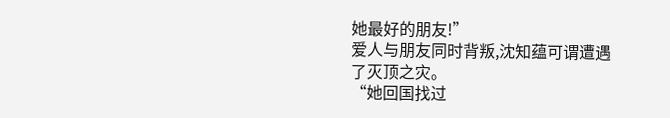她最好的朋友!”
爱人与朋友同时背叛,沈知蕴可谓遭遇了灭顶之灾。
“她回国找过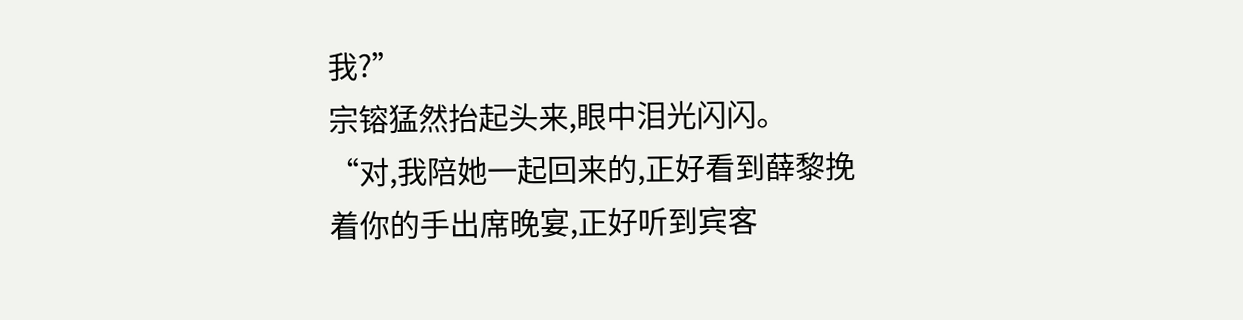我?”
宗镕猛然抬起头来,眼中泪光闪闪。
“对,我陪她一起回来的,正好看到薛黎挽着你的手出席晚宴,正好听到宾客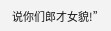说你们郎才女貌!”